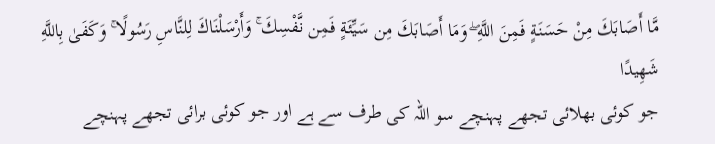مَّا أَصَابَكَ مِنْ حَسَنَةٍ فَمِنَ اللَّهِ ۖ وَمَا أَصَابَكَ مِن سَيِّئَةٍ فَمِن نَّفْسِكَ ۚ وَأَرْسَلْنَاكَ لِلنَّاسِ رَسُولًا ۚ وَكَفَىٰ بِاللَّهِ شَهِيدًا
جو کوئی بھلائی تجھے پہنچے سو اللہ کی طرف سے ہے اور جو کوئی برائی تجھے پہنچے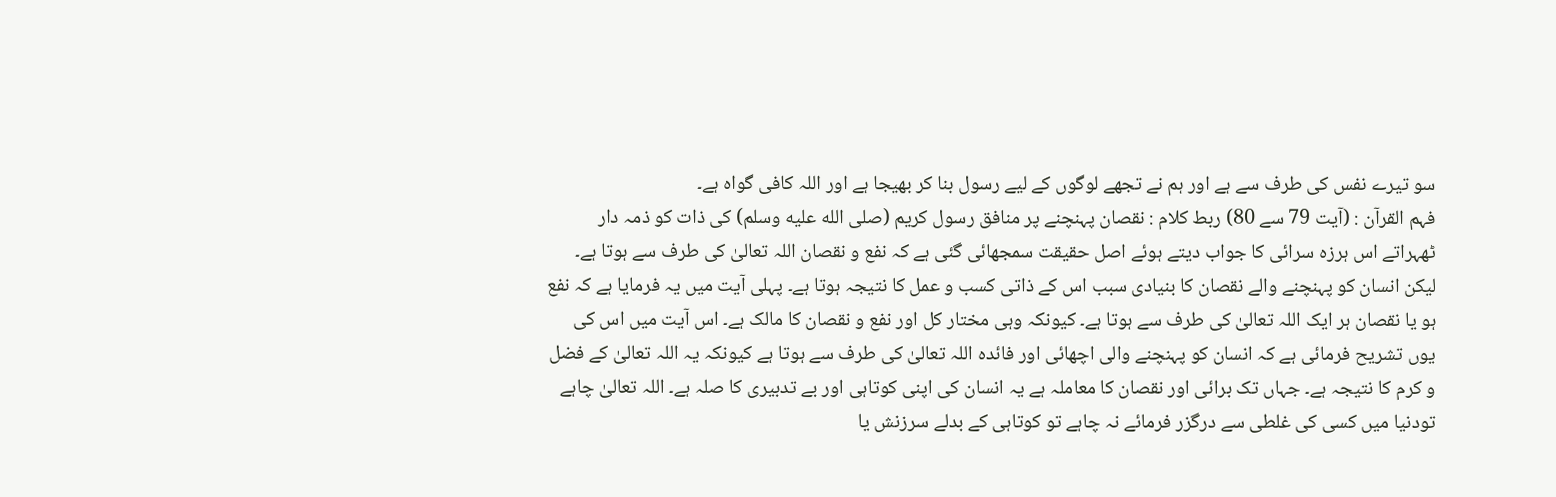سو تیرے نفس کی طرف سے ہے اور ہم نے تجھے لوگوں کے لیے رسول بنا کر بھیجا ہے اور اللہ کافی گواہ ہے۔
فہم القرآن : (آیت 79 سے 80) ربط کلام : نقصان پہنچنے پر منافق رسول کریم (صلى الله عليه وسلم) کی ذات کو ذمہ دار ٹھہراتے اس ہرزہ سرائی کا جواب دیتے ہوئے اصل حقیقت سمجھائی گئی ہے کہ نفع و نقصان اللہ تعالیٰ کی طرف سے ہوتا ہے۔ لیکن انسان کو پہنچنے والے نقصان کا بنیادی سبب اس کے ذاتی کسب و عمل کا نتیجہ ہوتا ہے۔ پہلی آیت میں یہ فرمایا ہے کہ نفع ہو یا نقصان ہر ایک اللہ تعالیٰ کی طرف سے ہوتا ہے۔ کیونکہ وہی مختار کل اور نفع و نقصان کا مالک ہے۔ اس آیت میں اس کی یوں تشریح فرمائی ہے کہ انسان کو پہنچنے والی اچھائی اور فائدہ اللہ تعالیٰ کی طرف سے ہوتا ہے کیونکہ یہ اللہ تعالیٰ کے فضل و کرم کا نتیجہ ہے۔ جہاں تک برائی اور نقصان کا معاملہ ہے یہ انسان کی اپنی کوتاہی اور بے تدبیری کا صلہ ہے۔ اللہ تعالیٰ چاہے تودنیا میں کسی کی غلطی سے درگزر فرمائے نہ چاہے تو کوتاہی کے بدلے سرزنش یا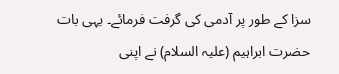سزا کے طور پر آدمی کی گرفت فرمائے۔ یہی بات حضرت ابراہیم (علیہ السلام) نے اپنی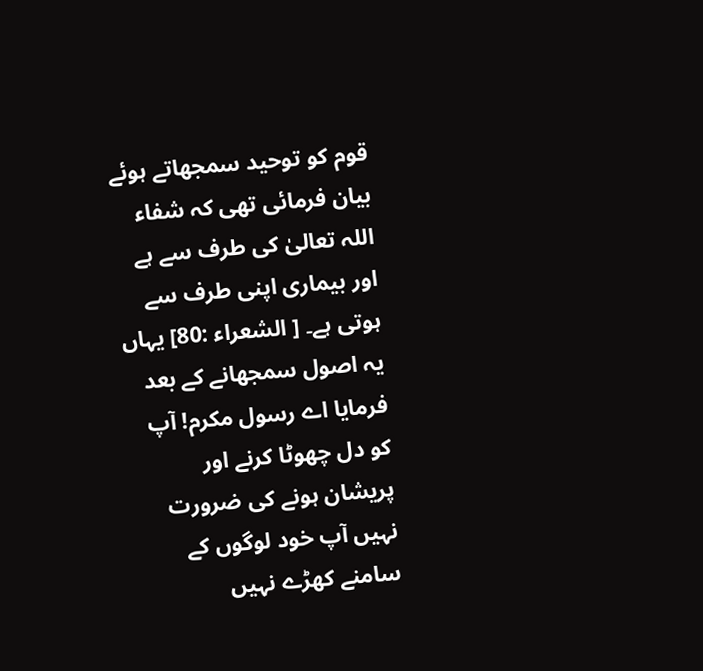قوم کو توحید سمجھاتے ہوئے بیان فرمائی تھی کہ شفاء اللہ تعالیٰ کی طرف سے ہے اور بیماری اپنی طرف سے ہوتی ہے۔ [ الشعراء :80] یہاں یہ اصول سمجھانے کے بعد فرمایا اے رسول مکرم! آپ کو دل چھوٹا کرنے اور پریشان ہونے کی ضرورت نہیں آپ خود لوگوں کے سامنے کھڑے نہیں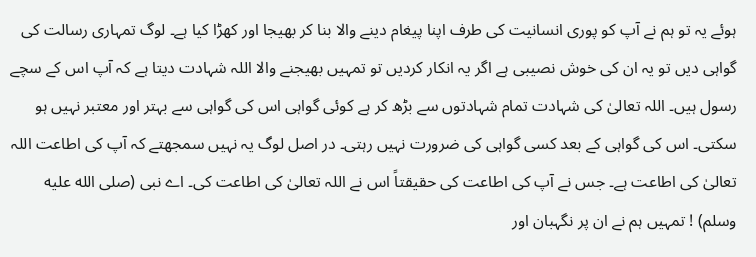ہوئے یہ تو ہم نے آپ کو پوری انسانیت کی طرف اپنا پیغام دینے والا بنا کر بھیجا اور کھڑا کیا ہے۔ لوگ تمہاری رسالت کی گواہی دیں تو یہ ان کی خوش نصیبی ہے اگر یہ انکار کردیں تو تمہیں بھیجنے والا اللہ شہادت دیتا ہے کہ آپ اس کے سچے رسول ہیں۔ اللہ تعالیٰ کی شہادت تمام شہادتوں سے بڑھ کر ہے کوئی گواہی اس کی گواہی سے بہتر اور معتبر نہیں ہو سکتی۔ اس کی گواہی کے بعد کسی گواہی کی ضرورت نہیں رہتی۔ در اصل لوگ یہ نہیں سمجھتے کہ آپ کی اطاعت اللہ تعالیٰ کی اطاعت ہے۔ جس نے آپ کی اطاعت کی حقیقتاً اس نے اللہ تعالیٰ کی اطاعت کی۔ اے نبی (صلى الله عليه وسلم) ! تمہیں ہم نے ان پر نگہبان اور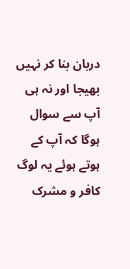دربان بنا کر نہیں بھیجا اور نہ ہی آپ سے سوال ہوگا کہ آپ کے ہوتے ہوئے یہ لوگ کافر و مشرک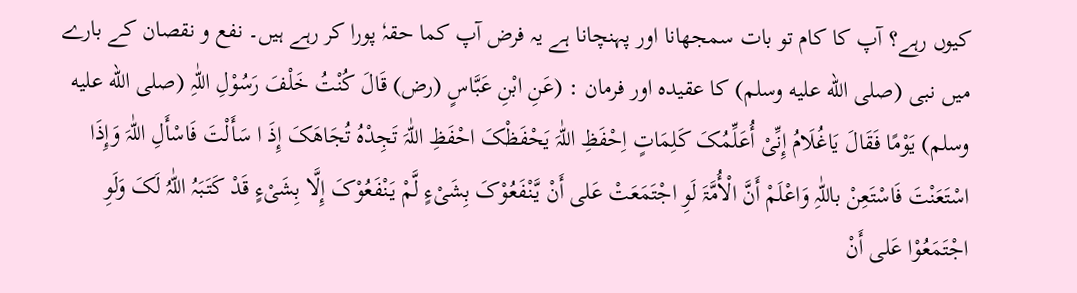کیوں رہے؟ آپ کا کام تو بات سمجھانا اور پہنچانا ہے یہ فرض آپ کما حقہٗ پورا کر رہے ہیں۔ نفع و نقصان کے بارے میں نبی (صلى الله عليه وسلم) کا عقیدہ اور فرمان : (عَنِ ابْنِ عَبَّاسٍ (رض) قَالَ کُنْتُ خَلْفَ رَسُوْلِ اللّٰہِ (صلى الله عليه وسلم) یَوْمًا فَقَالَ یَاغُلَامُ إِنِّیْ أُعَلِّمُکَ کَلِمَاتٍ اِحْفَظِ اللّٰہَ یَحْفَظْکَ احْفَظِ اللّٰہَ تَجِدْہُ تُجَاھَکَ إِذَ ا سَأَلْتَ فَاسْأَلِ اللّٰہَ وَإِذَا اسْتَعَنْتَ فَاسْتَعِنْ باللّٰہِ وَاعْلَمْ أَنَّ الْأُمَّۃَ لَوِ اجْتَمَعَتْ عَلی أَنْ یَّنْفَعُوْکَ بِشَیْءٍ لَّمْ یَنْفَعُوْکَ إِلَّا بِشَیْءٍ قَدْ کَتَبَہُ اللّٰہُ لَکَ وَلَوِ اجْتَمَعُوْا عَلی أَنْ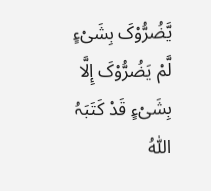یَّضُرُّوْکَ بِشَیْءٍ لَّمْ یَضُرُّوْکَ إِلَّا بِشَیْءٍ قَدْ کَتَبَہُ اللّٰہُ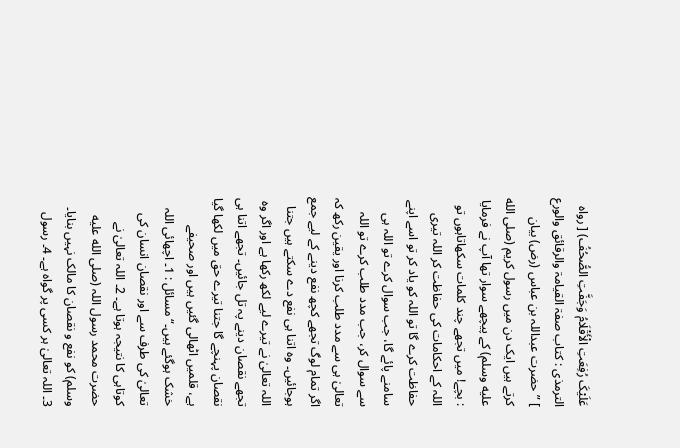عَلَیْکَ رُفِعَتِ الْأَقْلَامُ وَجَفَّتِ الصُّحُفُ) [ رواہ الترمذی : کتاب صفۃ القیامۃ والرقائق والورع ] ” حضرت عبداللہ بن عباس (رض) بیان کرتے ہیں ایک دن میں رسول کریم (صلى الله عليه وسلم) کے پیچھے سوار تھا آپ نے فرمایا : بچے! میں تجھے چند کلمات سکھاتاہوں تو اللہ کے احکامات کی حفاظت کر اللہ تیری حفاظت کرے گا تو اللہ کو یاد کر تو اسے اپنے سامنے پائے گا، جب سوال کرے تو اللہ ہی سے سوال کر، جب مدد طلب کرے تو اللہ تعالیٰ ہی سے مدد طلب کرنا اور یقین رکھ کہ اگر تمام لوگ تجھے کچھ نفع دینے کے لیے جمع ہوجائیں۔ وہ اتنا ہی نفع دے سکتے ہیں جتنا اللہ تعالیٰ نے تیرے لیے لکھ رکھا ہے اور اگر وہ تجھے نقصان دینے پہ تل جائیں۔ تجھے اتنا ہی نقصان پہنچے گا جتنا تیرے حق میں لکھا گیا ہے، قلمیں اٹھالی گئیں ہیں اور صحیفے خشک ہوگئے ہیں۔“ مسائل : 1۔ اچھائی اللہ تعالیٰ کی طرف سے اور نقصان انسان کی کوتاہی کا نتیجہ ہوتا ہے۔ 2۔ اللہ تعالیٰ نے حضرت محمد رسول اللہ (صلى الله عليه وسلم) کو نفع و نقصان کا مالک نہیں بنایا۔ 3۔ اللہ تعالیٰ ہر کسی پر گواہ ہے۔ 4۔ رسول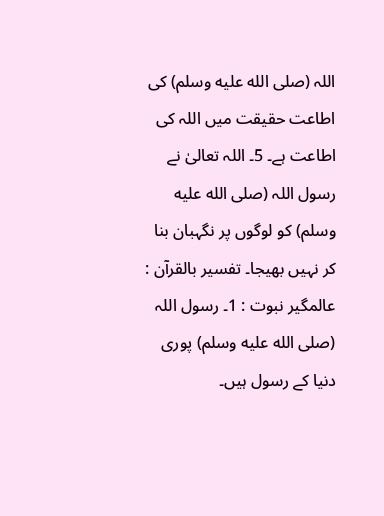اللہ (صلى الله عليه وسلم) کی اطاعت حقیقت میں اللہ کی اطاعت ہے۔ 5۔ اللہ تعالیٰ نے رسول اللہ (صلى الله عليه وسلم) کو لوگوں پر نگہبان بنا کر نہیں بھیجا۔ تفسیر بالقرآن : عالمگیر نبوت : 1۔ رسول اللہ (صلى الله عليه وسلم) پوری دنیا کے رسول ہیں۔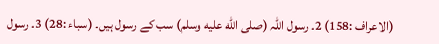(الاعراف :158) 2۔ رسول اللہ (صلى الله عليه وسلم) سب کے رسول ہیں۔ (سباء :28) 3۔ رسول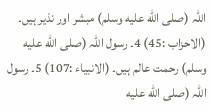اللہ (صلى الله عليه وسلم) مبشر اور نذیر ہیں۔ (الاحزاب :45) 4۔ رسول اللہ (صلى الله عليه وسلم) رحمت عالم ہیں۔ (الانبیاء :107) 5۔ رسول اللہ (صلى الله عليه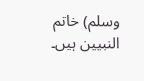وسلم) خاتم النبیین ہیں۔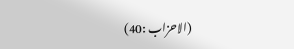(الاحزاب :40)